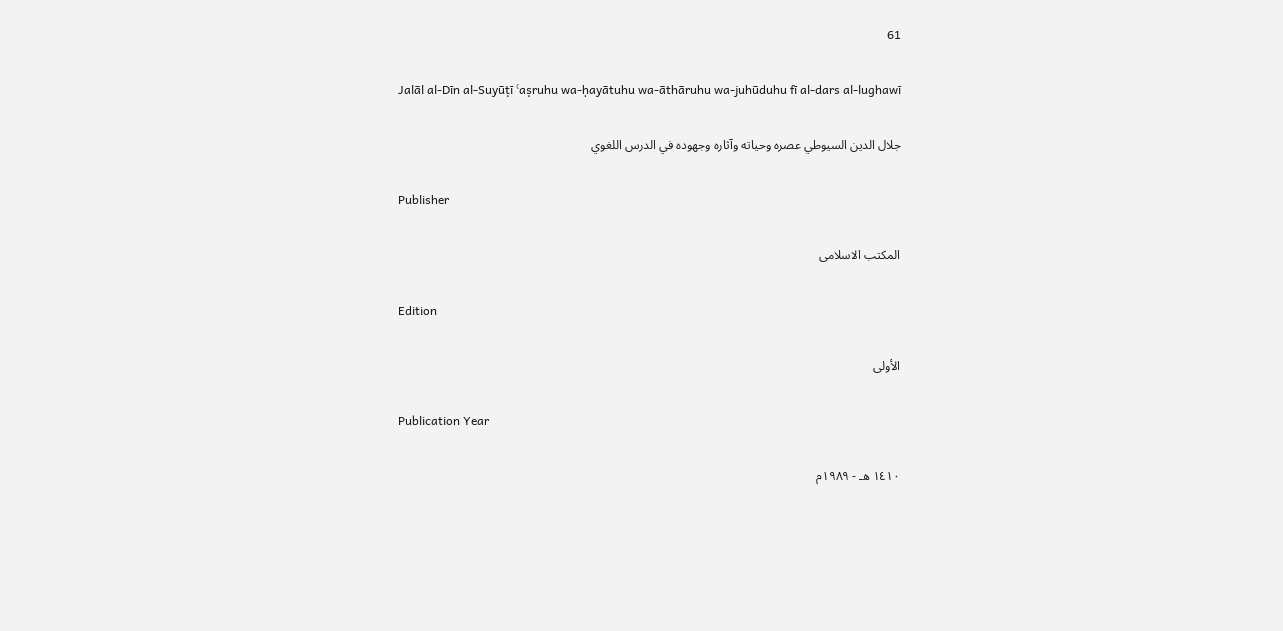61

Jalāl al-Dīn al-Suyūṭī ʿaṣruhu wa-ḥayātuhu wa-āthāruhu wa-juhūduhu fī al-dars al-lughawī

جلال الدين السيوطي عصره وحياته وآثاره وجهوده في الدرس اللغوي

Publisher

المكتب الاسلامى

Edition

الأولى

Publication Year

١٤١٠ هـ - ١٩٨٩م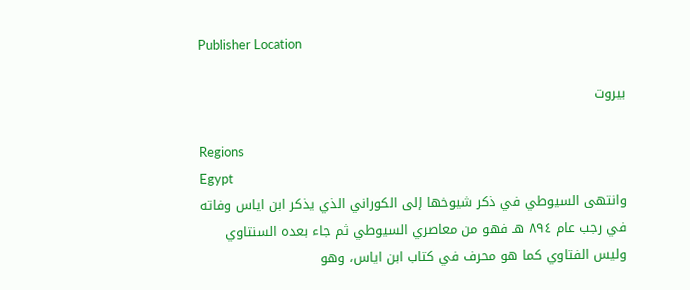Publisher Location

بيروت

Regions
Egypt
وانتهى السيوطي في ذكر شيوخها إلى الكوراني الذي يذكر ابن اياس وفاته في رجب عام ٨٩٤ هـ فهو من معاصري السيوطي ثم جاء بعده السنتاوي وليس الفتاوي كما هو محرف في كتاب ابن اياس، وهو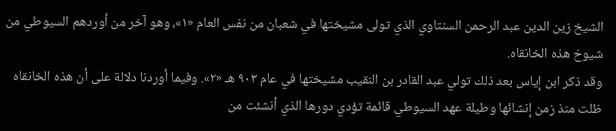الشيخ زين الدين عبد الرحمن السنتاوي الذي تولى مشيختها في شعبان من نفس العام «١»، وهو آخر من أوردهم السيوطي من شيوخ هذه الخانقاه.
وقد ذكر ابن إياس بعد ذلك تولي عبد القادر بن النقيب مشيختها في عام ٩٠٣ هـ «٢». وفيما أوردنا دلالة على أن هذه الخانقاه ظلت منذ زمن إنشائها وطيلة عهد السيوطي قائمة تؤدي دورها الذي أنشئت من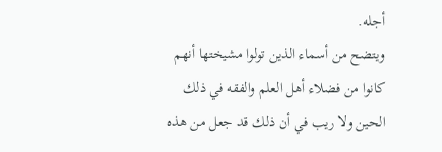أجله.
ويتضح من أسماء الذين تولوا مشيختها أنهم كانوا من فضلاء أهل العلم والفقه في ذلك الحين ولا ريب في أن ذلك قد جعل من هذه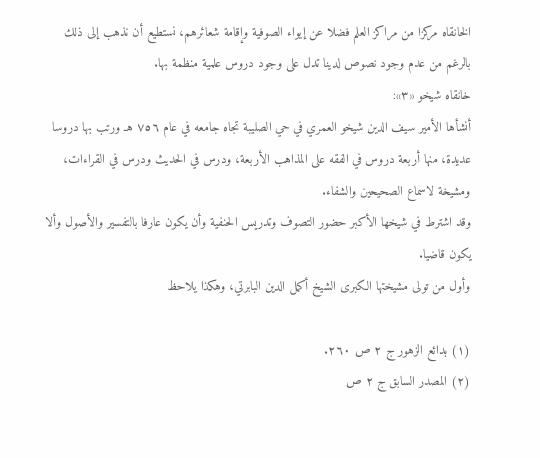الخانقاه مركزا من مراكز العلم فضلا عن إيواء الصوفية وإقامة شعائرهم، نستطيع أن نذهب إلى ذلك بالرغم من عدم وجود نصوص لدينا تدل على وجود دروس علمية منظمة بها.
خانقاه شيخو «٣»:
أنشأها الأمير سيف الدين شيخو العمري في حي الصليبة تجاه جامعه في عام ٧٥٦ هـ ورتب بها دروسا عديدة، منها أربعة دروس في الفقه على المذاهب الأربعة، ودرس في الحديث ودرس في القراءات، ومشيخة لاسماع الصحيحين والشفاء.
وقد اشترط في شيخها الأكبر حضور التصوف وتدريس الحنفية وأن يكون عارفا بالتفسير والأصول وألا يكون قاضيا.
وأول من تولى مشيختها الكبرى الشيخ أكمل الدين البابرتي، وهكذا يلاحظ

(١) بدائع الزهور ج ٢ ص ٢٦٠.
(٢) المصدر السابق ج ٢ ص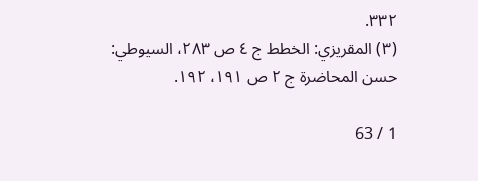٣٣٢.
(٣) المقريزي: الخطط ج ٤ ص ٢٨٣، السيوطي: حسن المحاضرة ج ٢ ص ١٩١، ١٩٢.

1 / 63